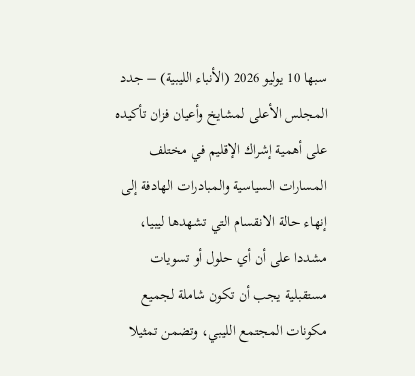سبها 10 يوليو 2026 (الأنباء الليبية) – جدد المجلس الأعلى لمشايخ وأعيان فزان تأكيده على أهمية إشراك الإقليم في مختلف المسارات السياسية والمبادرات الهادفة إلى إنهاء حالة الانقسام التي تشهدها ليبيا، مشددا على أن أي حلول أو تسويات مستقبلية يجب أن تكون شاملة لجميع مكونات المجتمع الليبي، وتضمن تمثيلا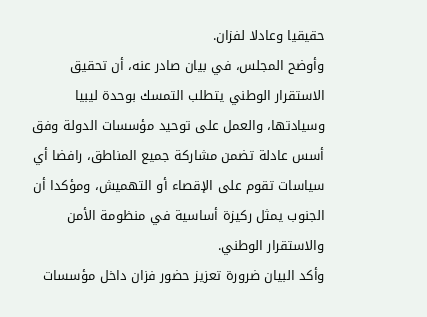حقيقيا وعادلا لفزان.
وأوضح المجلس، في بيان صادر عنه، أن تحقيق الاستقرار الوطني يتطلب التمسك بوحدة ليبيا وسيادتها، والعمل على توحيد مؤسسات الدولة وفق أسس عادلة تضمن مشاركة جميع المناطق، رافضا أي سياسات تقوم على الإقصاء أو التهميش، ومؤكدا أن الجنوب يمثل ركيزة أساسية في منظومة الأمن والاستقرار الوطني.
وأكد البيان ضرورة تعزيز حضور فزان داخل مؤسسات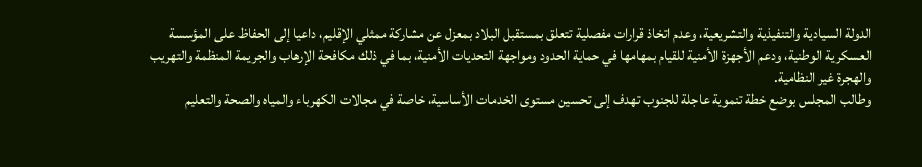الدولة السيادية والتنفيذية والتشريعية، وعدم اتخاذ قرارات مفصلية تتعلق بمستقبل البلاد بمعزل عن مشاركة ممثلي الإقليم، داعيا إلى الحفاظ على المؤسسة العسكرية الوطنية، ودعم الأجهزة الأمنية للقيام بمهامها في حماية الحدود ومواجهة التحديات الأمنية، بما في ذلك مكافحة الإرهاب والجريمة المنظمة والتهريب والهجرة غير النظامية.
وطالب المجلس بوضع خطة تنموية عاجلة للجنوب تهدف إلى تحسين مستوى الخدمات الأساسية، خاصة في مجالات الكهرباء والمياه والصحة والتعليم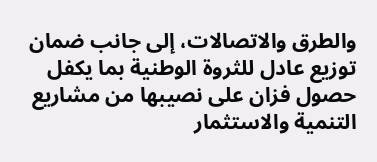والطرق والاتصالات، إلى جانب ضمان توزيع عادل للثروة الوطنية بما يكفل حصول فزان على نصيبها من مشاريع التنمية والاستثمار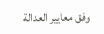وفق معايير العدالة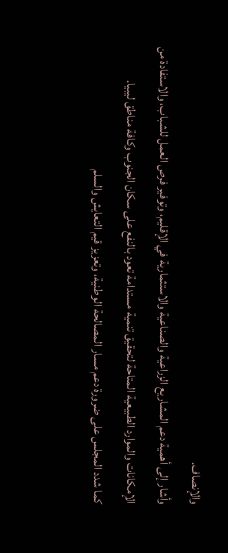والإنصاف.
وأشار إلى أهمية دعم المشاريع الزراعية والصناعية والاستثمارية في الإقليم، وتوفير فرص العمل للشباب، والاستفادة من الإمكانات والموارد الطبيعية المتاحة لتحقيق تنمية مستدامة تعود بالنفع على سكان الجنوب وكافة مناطق ليبيا.
كما شدد المجلس على ضرورة دعم مسار المصالحة الوطنية، وتعزيز قيم التعايش والسلم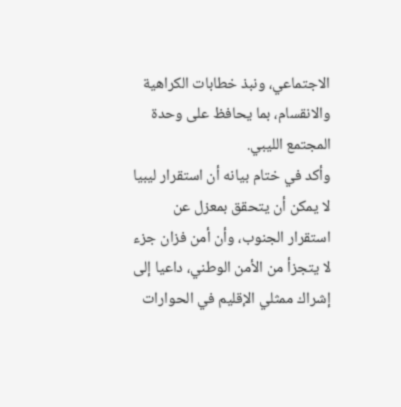الاجتماعي، ونبذ خطابات الكراهية والانقسام، بما يحافظ على وحدة المجتمع الليبي.
وأكد في ختام بيانه أن استقرار ليبيا لا يمكن أن يتحقق بمعزل عن استقرار الجنوب، وأن أمن فزان جزء لا يتجزأ من الأمن الوطني، داعيا إلى إشراك ممثلي الإقليم في الحوارات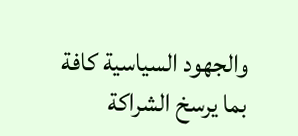والجهود السياسية كافة بما يرسخ الشراكة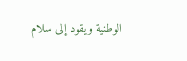الوطنية ويقود إلى سلام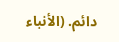دائم. (الأنباء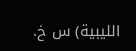الليبية) س خ.